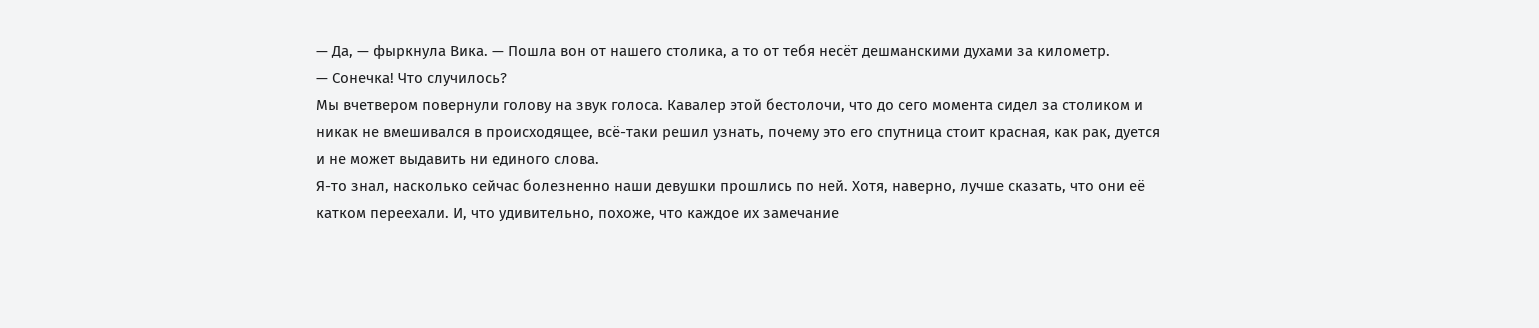— Да, — фыркнула Вика. — Пошла вон от нашего столика, а то от тебя несёт дешманскими духами за километр.
— Сонечка! Что случилось?
Мы вчетвером повернули голову на звук голоса. Кавалер этой бестолочи, что до сего момента сидел за столиком и никак не вмешивался в происходящее, всё-таки решил узнать, почему это его спутница стоит красная, как рак, дуется и не может выдавить ни единого слова.
Я-то знал, насколько сейчас болезненно наши девушки прошлись по ней. Хотя, наверно, лучше сказать, что они её катком переехали. И, что удивительно, похоже, что каждое их замечание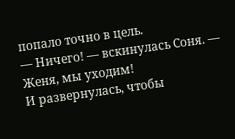попало точно в цель.
— Ничего! — вскинулась Соня. — Женя, мы уходим!
И развернулась, чтобы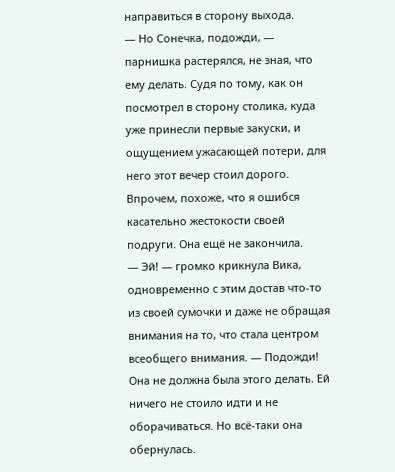направиться в сторону выхода.
— Но Сонечка, подожди, — парнишка растерялся, не зная, что ему делать. Судя по тому, как он посмотрел в сторону столика, куда уже принесли первые закуски, и ощущением ужасающей потери, для него этот вечер стоил дорого.
Впрочем, похоже, что я ошибся касательно жестокости своей подруги. Она ещё не закончила.
— Эй! — громко крикнула Вика, одновременно с этим достав что-то из своей сумочки и даже не обращая внимания на то, что стала центром всеобщего внимания. — Подожди!
Она не должна была этого делать. Ей ничего не стоило идти и не оборачиваться. Но всё-таки она обернулась.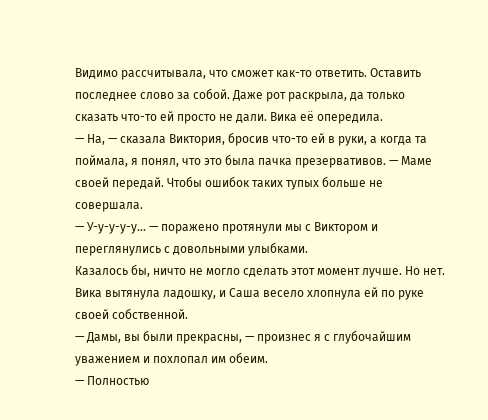Видимо рассчитывала, что сможет как-то ответить. Оставить последнее слово за собой. Даже рот раскрыла, да только сказать что-то ей просто не дали. Вика её опередила.
— На, — сказала Виктория, бросив что-то ей в руки, а когда та поймала, я понял, что это была пачка презервативов. — Маме своей передай. Чтобы ошибок таких тупых больше не совершала.
— У-у-у-у-у… — поражено протянули мы с Виктором и переглянулись с довольными улыбками.
Казалось бы, ничто не могло сделать этот момент лучше. Но нет. Вика вытянула ладошку, и Саша весело хлопнула ей по руке своей собственной.
— Дамы, вы были прекрасны, — произнес я с глубочайшим уважением и похлопал им обеим.
— Полностью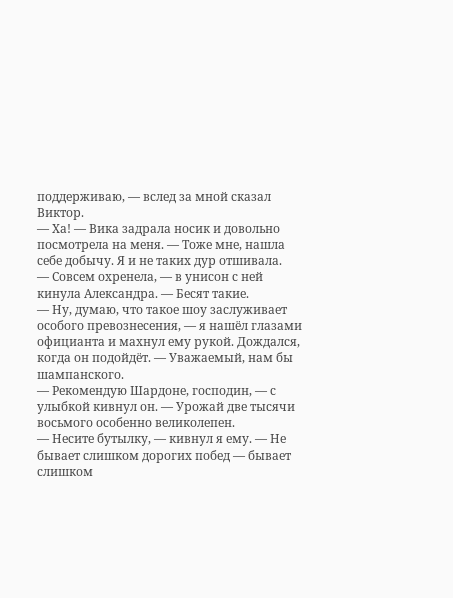поддерживаю, — вслед за мной сказал Виктор.
— Ха! — Вика задрала носик и довольно посмотрела на меня. — Тоже мне, нашла себе добычу. Я и не таких дур отшивала.
— Совсем охренела, — в унисон с ней кинула Александра. — Бесят такие.
— Ну, думаю, что такое шоу заслуживает особого превознесения, — я нашёл глазами официанта и махнул ему рукой. Дождался, когда он подойдёт. — Уважаемый, нам бы шампанского.
— Рекомендую Шардоне, господин, — с улыбкой кивнул он. — Урожай две тысячи восьмого особенно великолепен.
— Несите бутылку, — кивнул я ему. — Не бывает слишком дорогих побед — бывает слишком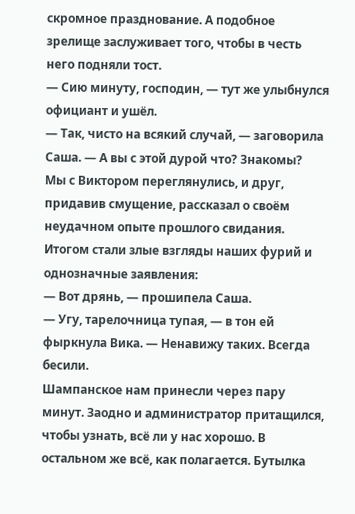скромное празднование. А подобное зрелище заслуживает того, чтобы в честь него подняли тост.
— Сию минуту, господин, — тут же улыбнулся официант и ушёл.
— Так, чисто на всякий случай, — заговорила Саша. — А вы с этой дурой что? Знакомы?
Мы с Виктором переглянулись, и друг, придавив смущение, рассказал о своём неудачном опыте прошлого свидания.
Итогом стали злые взгляды наших фурий и однозначные заявления:
— Вот дрянь, — прошипела Саша.
— Угу, тарелочница тупая, — в тон ей фыркнула Вика. — Ненавижу таких. Всегда бесили.
Шампанское нам принесли через пару минут. Заодно и администратор притащился, чтобы узнать, всё ли у нас хорошо. В остальном же всё, как полагается. Бутылка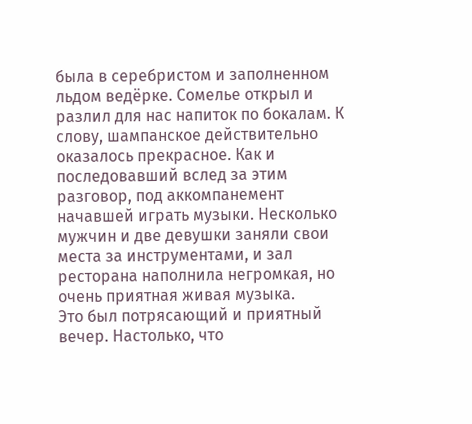была в серебристом и заполненном льдом ведёрке. Сомелье открыл и разлил для нас напиток по бокалам. К слову, шампанское действительно оказалось прекрасное. Как и последовавший вслед за этим разговор, под аккомпанемент начавшей играть музыки. Несколько мужчин и две девушки заняли свои места за инструментами, и зал ресторана наполнила негромкая, но очень приятная живая музыка.
Это был потрясающий и приятный вечер. Настолько, что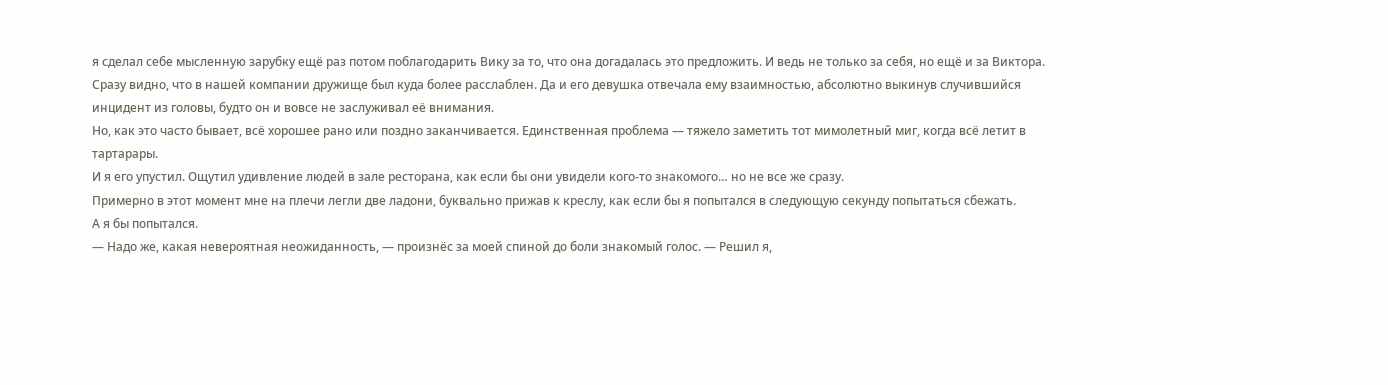я сделал себе мысленную зарубку ещё раз потом поблагодарить Вику за то, что она догадалась это предложить. И ведь не только за себя, но ещё и за Виктора. Сразу видно, что в нашей компании дружище был куда более расслаблен. Да и его девушка отвечала ему взаимностью, абсолютно выкинув случившийся инцидент из головы, будто он и вовсе не заслуживал её внимания.
Но, как это часто бывает, всё хорошее рано или поздно заканчивается. Единственная проблема — тяжело заметить тот мимолетный миг, когда всё летит в тартарары.
И я его упустил. Ощутил удивление людей в зале ресторана, как если бы они увидели кого-то знакомого… но не все же сразу.
Примерно в этот момент мне на плечи легли две ладони, буквально прижав к креслу, как если бы я попытался в следующую секунду попытаться сбежать.
А я бы попытался.
— Надо же, какая невероятная неожиданность, — произнёс за моей спиной до боли знакомый голос. — Решил я,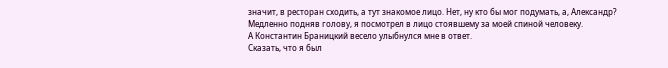значит, в ресторан сходить, а тут знакомое лицо. Нет, ну кто бы мог подумать, а, Александр?
Медленно подняв голову, я посмотрел в лицо стоявшему за моей спиной человеку.
А Константин Браницкий весело улыбнулся мне в ответ.
Сказать, что я был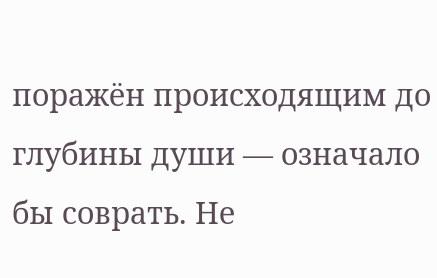поражён происходящим до глубины души — означало бы соврать. Не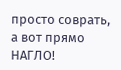просто соврать, а вот прямо НАГЛО!